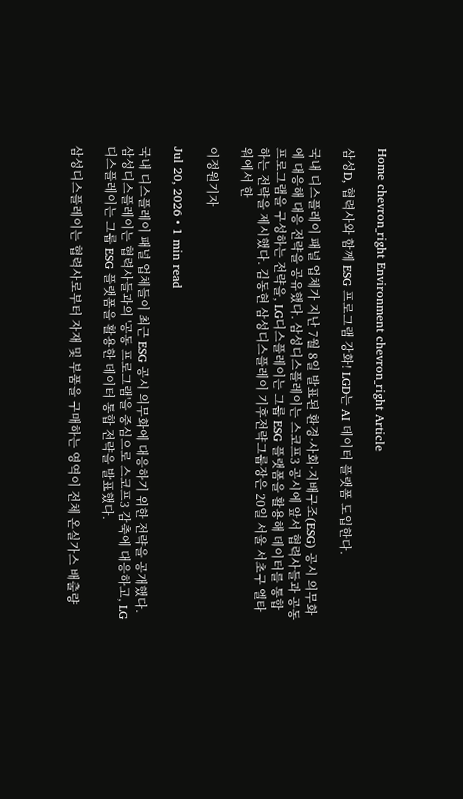Home chevron_right Environment chevron_right Article

삼성D, 협력사와 함께 ESG 프로그램 강화! LGD는 AI 데이터 플랫폼 도입한다.

국내 디스플레이 패널 업체가 지난 7월 8일 발표된 환경·사회·지배구조(ESG) 공시 의무화에 대응해 대응 전략을 공유했다. 삼성디스플레이는 스코프3 공시에 앞서 협력사들과 공동 프로그램을 구성하는 전략을, LG디스플레이는 그룹 ESG 플랫폼을 활용해 데이터를 통합하는 전략을 제시했다. 김동현 삼성디스플레이 기후전략그룹장은 20일 서울 서초구 엘타워에서 한

이정원기자

Jul 20, 2026 • 1 min read

국내 디스플레이 패널 업체들이 최근 ESG 공시 의무화에 대응하기 위한 전략을 공개했다. 삼성디스플레이는 협력사들과의 '공동 프로그램'을 중심으로 스코프3 감축에 대응하고, LG디스플레이는 그룹 ESG 플랫폼을 활용한 데이터 통합 전략을 발표했다.

삼성디스플레이는 협력사로부터 자재 및 부품을 구매하는 영역이 전체 온실가스 배출량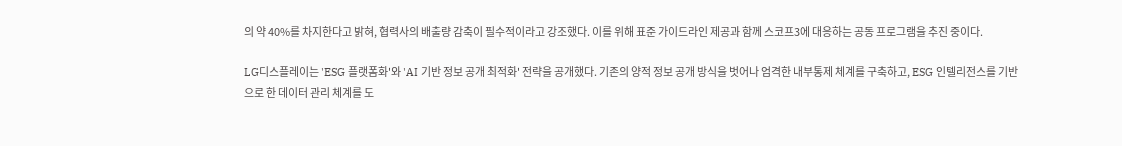의 약 40%를 차지한다고 밝혀, 협력사의 배출량 감축이 필수적이라고 강조했다. 이를 위해 표준 가이드라인 제공과 함께 스코프3에 대응하는 공동 프로그램을 추진 중이다.

LG디스플레이는 'ESG 플랫폼화'와 'AI 기반 정보 공개 최적화' 전략을 공개했다. 기존의 양적 정보 공개 방식을 벗어나 엄격한 내부통제 체계를 구축하고, ESG 인텔리전스를 기반으로 한 데이터 관리 체계를 도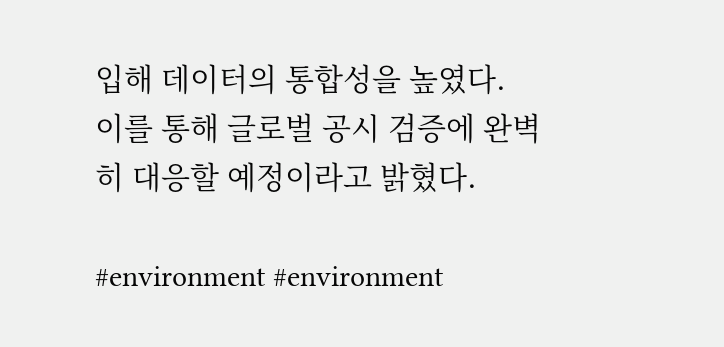입해 데이터의 통합성을 높였다. 이를 통해 글로벌 공시 검증에 완벽히 대응할 예정이라고 밝혔다.

#environment #environment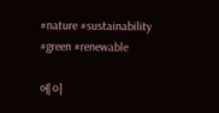#nature #sustainability #green #renewable

에이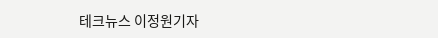테크뉴스 이정원기자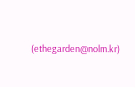(ethegarden@nolm.kr)